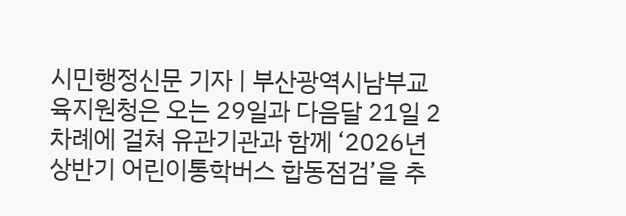시민행정신문 기자 | 부산광역시남부교육지원청은 오는 29일과 다음달 21일 2차례에 걸쳐 유관기관과 함께 ‘2026년 상반기 어린이통학버스 합동점검’을 추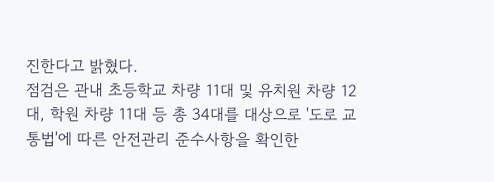진한다고 밝혔다.
점검은 관내 초등학교 차량 11대 및 유치원 차량 12대, 학원 차량 11대 등 총 34대를 대상으로 '도로 교통법'에 따른 안전관리 준수사항을 확인한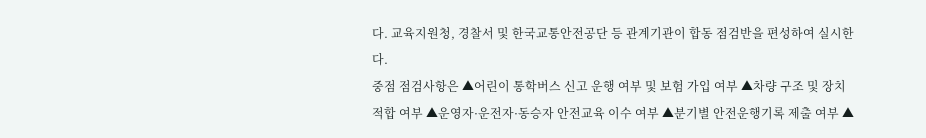다. 교육지원청, 경찰서 및 한국교통안전공단 등 관계기관이 합동 점검반을 편성하여 실시한다.
중점 점검사항은 ▲어린이 통학버스 신고 운행 여부 및 보험 가입 여부 ▲차량 구조 및 장치 적합 여부 ▲운영자·운전자·동승자 안전교육 이수 여부 ▲분기별 안전운행기록 제출 여부 ▲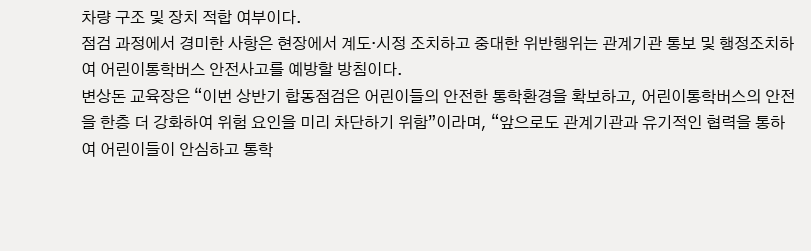차량 구조 및 장치 적합 여부이다.
점검 과정에서 경미한 사항은 현장에서 계도·시정 조치하고 중대한 위반행위는 관계기관 통보 및 행정조치하여 어린이통학버스 안전사고를 예방할 방침이다.
변상돈 교육장은 “이번 상반기 합동점검은 어린이들의 안전한 통학환경을 확보하고, 어린이통학버스의 안전을 한층 더 강화하여 위험 요인을 미리 차단하기 위함”이라며, “앞으로도 관계기관과 유기적인 협력을 통하여 어린이들이 안심하고 통학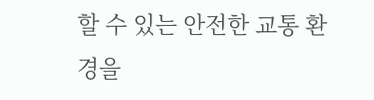할 수 있는 안전한 교통 환경을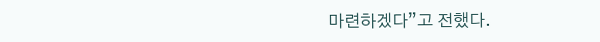마련하겠다”고 전했다.